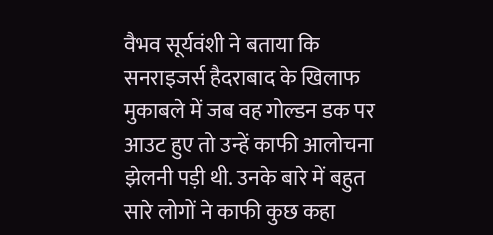वैभव सूर्यवंशी ने बताया कि सनराइजर्स हैदराबाद के खिलाफ मुकाबले में जब वह गोल्डन डक पर आउट हुए तो उन्हें काफी आलोचना झेलनी पड़ी थी. उनके बारे में बहुत सारे लोगों ने काफी कुछ कहा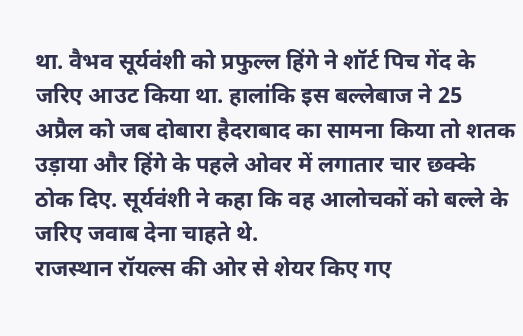था. वैभव सूर्यवंशी को प्रफुल्ल हिंगे ने शॉर्ट पिच गेंद के जरिए आउट किया था. हालांकि इस बल्लेबाज ने 25 अप्रैल को जब दोबारा हैदराबाद का सामना किया तो शतक उड़ाया और हिंगे के पहले ओवर में लगातार चार छक्के ठोक दिए. सूर्यवंशी ने कहा कि वह आलोचकों को बल्ले के जरिए जवाब देना चाहते थे.
राजस्थान रॉयल्स की ओर से शेयर किए गए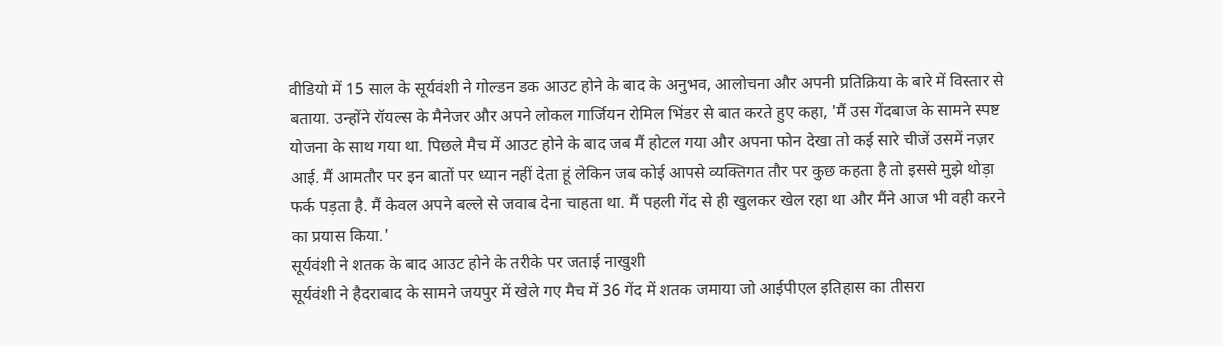वीडियो में 15 साल के सूर्यवंशी ने गोल्डन डक आउट होने के बाद के अनुभव, आलोचना और अपनी प्रतिक्रिया के बारे में विस्तार से बताया. उन्होंने रॉयल्स के मैनेजर और अपने लोकल गार्जियन रोमिल भिंडर से बात करते हुए कहा, 'मैं उस गेंदबाज के सामने स्पष्ट योजना के साथ गया था. पिछले मैच में आउट होने के बाद जब मैं होटल गया और अपना फोन देखा तो कई सारे चीजें उसमें नज़र आई. मैं आमतौर पर इन बातों पर ध्यान नहीं देता हूं लेकिन जब कोई आपसे व्यक्तिगत तौर पर कुछ कहता है तो इससे मुझे थोड़ा फर्क पड़ता है. मैं केवल अपने बल्ले से जवाब देना चाहता था. मैं पहली गेंद से ही खुलकर खेल रहा था और मैंने आज भी वही करने का प्रयास किया.'
सूर्यवंशी ने शतक के बाद आउट होने के तरीके पर जताई नाखुशी
सूर्यवंशी ने हैदराबाद के सामने जयपुर में खेले गए मैच में 36 गेंद में शतक जमाया जो आईपीएल इतिहास का तीसरा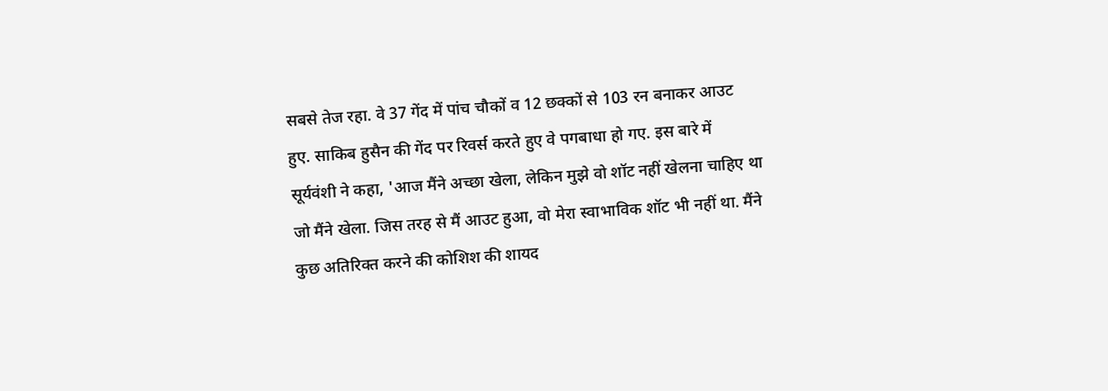सबसे तेज रहा. वे 37 गेंद में पांच चौकों व 12 छक्कों से 103 रन बनाकर आउट हुए. साकिब हुसैन की गेंद पर रिवर्स करते हुए वे पगबाधा हो गए. इस बारे में सूर्यवंशी ने कहा, 'आज मैंने अच्छा खेला, लेकिन मुझे वो शॉट नहीं खेलना चाहिए था जो मैंने खेला. जिस तरह से मैं आउट हुआ, वो मेरा स्वाभाविक शॉट भी नहीं था. मैंने कुछ अतिरिक्त करने की कोशिश की शायद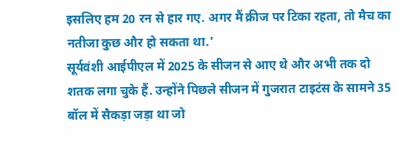इसलिए हम 20 रन से हार गए. अगर मैं क्रीज पर टिका रहता, तो मैच का नतीजा कुछ और हो सकता था.'
सूर्यवंशी आईपीएल में 2025 के सीजन से आए थे और अभी तक दो शतक लगा चुके हैं. उन्होंने पिछले सीजन में गुजरात टाइटंस के सामने 35 बॉल में सैकड़ा जड़ा था जो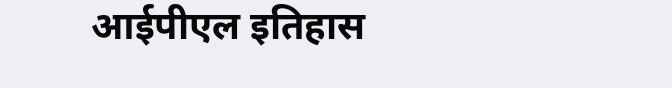आईपीएल इतिहास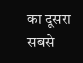का दूसरा सबसे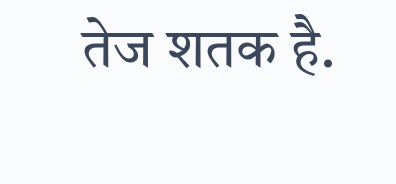तेज शतक है.